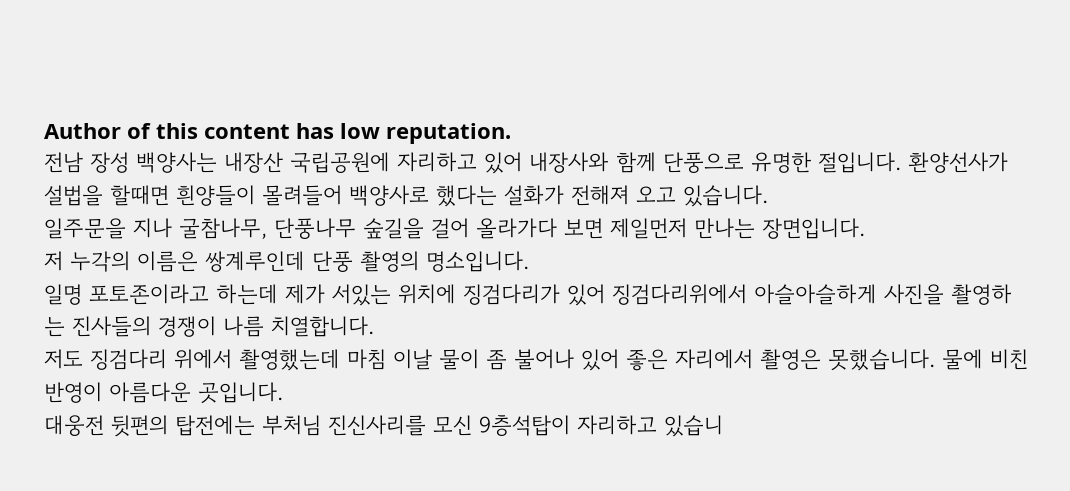Author of this content has low reputation.
전남 장성 백양사는 내장산 국립공원에 자리하고 있어 내장사와 함께 단풍으로 유명한 절입니다. 환양선사가 설법을 할때면 흰양들이 몰려들어 백양사로 했다는 설화가 전해져 오고 있습니다.
일주문을 지나 굴참나무, 단풍나무 숲길을 걸어 올라가다 보면 제일먼저 만나는 장면입니다.
저 누각의 이름은 쌍계루인데 단풍 촬영의 명소입니다.
일명 포토존이라고 하는데 제가 서있는 위치에 징검다리가 있어 징검다리위에서 아슬아슬하게 사진을 촬영하는 진사들의 경쟁이 나름 치열합니다.
저도 징검다리 위에서 촬영했는데 마침 이날 물이 좀 불어나 있어 좋은 자리에서 촬영은 못했습니다. 물에 비친 반영이 아름다운 곳입니다.
대웅전 뒷편의 탑전에는 부처님 진신사리를 모신 9층석탑이 자리하고 있습니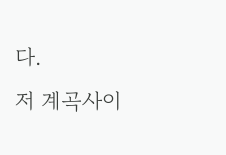다.
저 계곡사이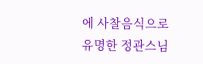에 사찰음식으로 유명한 정관스님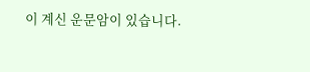이 계신 운문암이 있습니다.